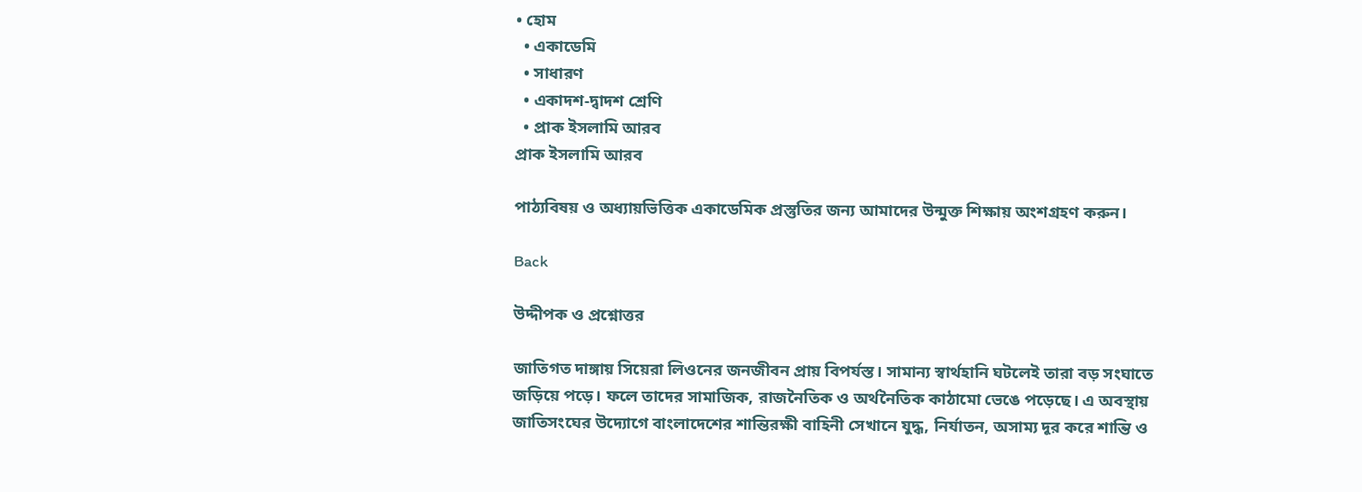• হোম
  • একাডেমি
  • সাধারণ
  • একাদশ-দ্বাদশ শ্রেণি
  • প্রাক ইসলামি আরব
প্রাক ইসলামি আরব

পাঠ্যবিষয় ও অধ্যায়ভিত্তিক একাডেমিক প্রস্তুতির জন্য আমাদের উন্মুক্ত শিক্ষায় অংশগ্রহণ করুন।

Back

উদ্দীপক ও প্রশ্নোত্তর

জাতিগত দাঙ্গায় সিয়েরা লিওনের জনজীবন প্রায় বিপর্যস্ত। সামান্য স্বার্থহানি ঘটলেই তারা বড় সংঘাতে জড়িয়ে পড়ে। ফলে তাদের সামাজিক, রাজনৈতিক ও অর্থনৈতিক কাঠামো ভেঙে পড়েছে। এ অবস্থায় জাতিসংঘের উদ্যোগে বাংলাদেশের শান্তিরক্ষী বাহিনী সেখানে যুদ্ধ, নির্যাতন, অসাম্য দূর করে শান্তি ও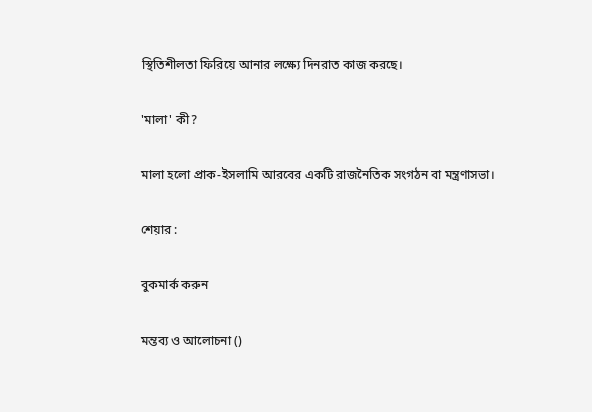স্থিতিশীলতা ফিরিয়ে আনার লক্ষ্যে দিনরাত কাজ করছে।

'মালা' কী?

মালা হলো প্রাক-ইসলামি আরবের একটি রাজনৈতিক সংগঠন বা মন্ত্রণাসভা।

শেয়ার :

বুকমার্ক করুন

মন্তব্য ও আলোচনা ()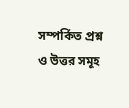সম্পর্কিত প্রশ্ন ও উত্তর সমূহ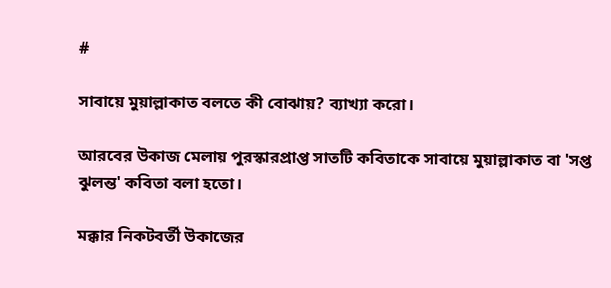#

সাবায়ে মুয়াল্লাকাত বলতে কী বোঝায়? ব্যাখ্যা করো।

আরবের উকাজ মেলায় পুরস্কারপ্রাপ্ত সাতটি কবিতাকে সাবায়ে মুয়াল্লাকাত বা 'সপ্ত ঝুলন্ত' কবিতা বলা হতো।

মক্কার নিকটবর্তী উকাজের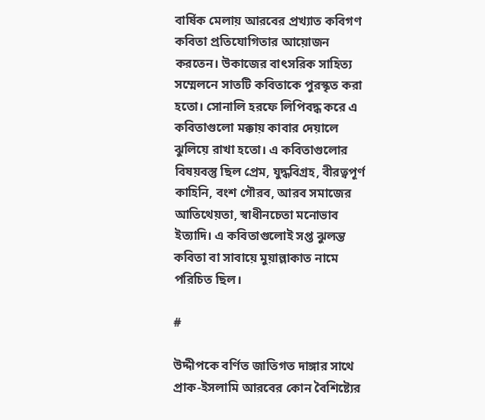বার্ষিক মেলায় আরবের প্রখ্যাত কবিগণ কবিতা প্রতিযোগিতার আয়োজন করতেন। উকাজের বাৎসরিক সাহিত্য সম্মেলনে সাতটি কবিতাকে পুরস্কৃত করা হতো। সোনালি হরফে লিপিবদ্ধ করে এ কবিতাগুলো মক্কায় কাবার দেয়ালে ঝুলিয়ে রাখা হতো। এ কবিতাগুলোর বিষয়বস্তু ছিল প্রেম, যুদ্ধবিগ্রহ, বীরত্বপূর্ণ কাহিনি, বংশ গৌরব, আরব সমাজের আতিথেয়তা, স্বাধীনচেতা মনোভাব ইত্যাদি। এ কবিতাগুলোই সপ্ত ঝুলন্ত কবিতা বা সাবায়ে মুয়াল্লাকাত নামে পরিচিত ছিল।

#

উদ্দীপকে বর্ণিত জাতিগত দাঙ্গার সাথে প্রাক-ইসলামি আরবের কোন বৈশিষ্ট্যের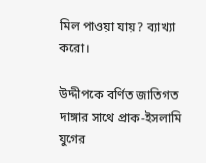মিল পাওয়া যায়? ব্যাখ্যা করো।

উদ্দীপকে বর্ণিত জাতিগত দাঙ্গার সাথে প্রাক-ইসলামি যুগের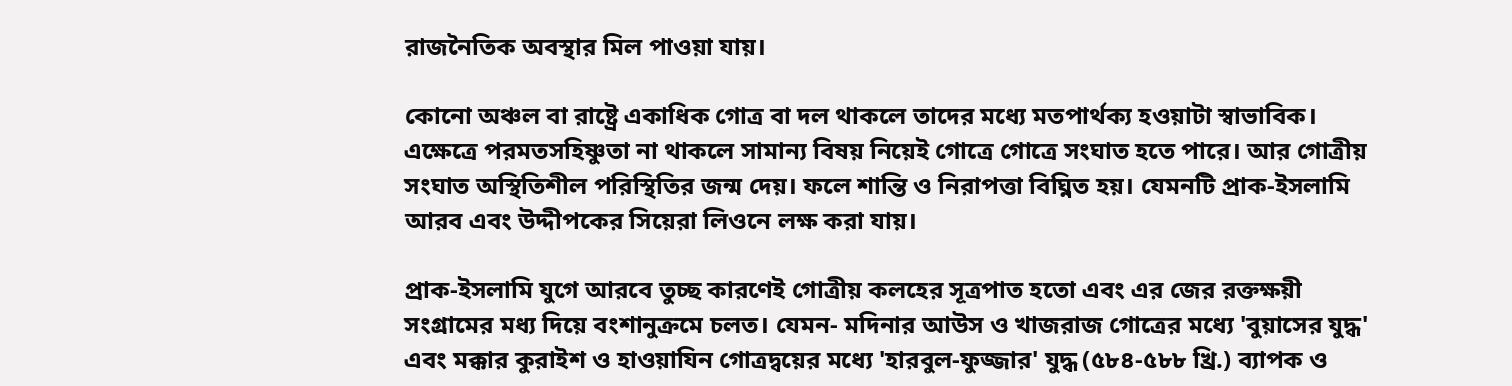রাজনৈতিক অবস্থার মিল পাওয়া যায়।

কোনো অঞ্চল বা রাষ্ট্রে একাধিক গোত্র বা দল থাকলে তাদের মধ্যে মতপার্থক্য হওয়াটা স্বাভাবিক। এক্ষেত্রে পরমতসহিষ্ণুতা না থাকলে সামান্য বিষয় নিয়েই গোত্রে গোত্রে সংঘাত হতে পারে। আর গোত্রীয় সংঘাত অস্থিতিশীল পরিস্থিতির জন্ম দেয়। ফলে শান্তি ও নিরাপত্তা বিঘ্নিত হয়। যেমনটি প্রাক-ইসলামি আরব এবং উদ্দীপকের সিয়েরা লিওনে লক্ষ করা যায়।

প্রাক-ইসলামি যুগে আরবে তুচ্ছ কারণেই গোত্রীয় কলহের সূত্রপাত হতো এবং এর জের রক্তক্ষয়ী সংগ্রামের মধ্য দিয়ে বংশানুক্রমে চলত। যেমন- মদিনার আউস ও খাজরাজ গোত্রের মধ্যে 'বুয়াসের যুদ্ধ' এবং মক্কার কুরাইশ ও হাওয়াযিন গোত্রদ্বয়ের মধ্যে 'হারবুল-ফুজ্জার' যুদ্ধ (৫৮৪-৫৮৮ খ্রি.) ব্যাপক ও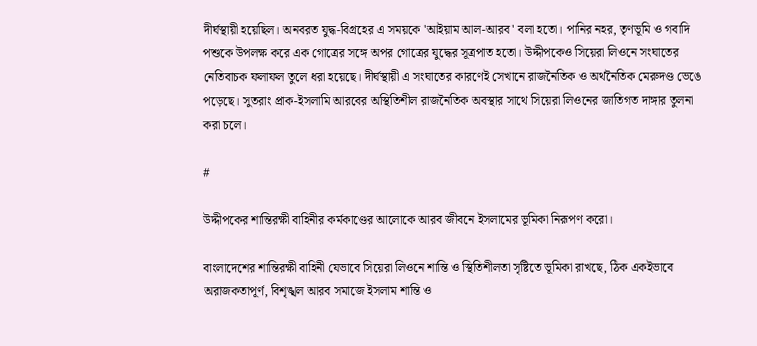দীর্ঘস্থায়ী হয়েছিল। অনবরত যুদ্ধ-বিগ্রহের এ সময়কে 'আইয়াম আল-আরব' বলা হতো। পানির নহর, তৃণভূমি ও গবাদি পশুকে উপলক্ষ করে এক গোত্রের সঙ্গে অপর গোত্রের যুদ্ধের সূত্রপাত হতো। উদ্দীপকেও সিয়েরা লিওনে সংঘাতের নেতিবাচক ফলাফল তুলে ধরা হয়েছে। দীর্ঘস্থায়ী এ সংঘাতের কারণেই সেখানে রাজনৈতিক ও অর্থনৈতিক মেরুদণ্ড ভেঙে পড়েছে। সুতরাং প্রাক-ইসলামি আরবের অস্থিতিশীল রাজনৈতিক অবস্থার সাথে সিয়েরা লিওনের জাতিগত দাঙ্গার তুলনা করা চলে।

#

উদ্দীপকের শান্তিরক্ষী বাহিনীর কর্মকাণ্ডের আলোকে আরব জীবনে ইসলামের ভূমিকা নিরূপণ করো।

বাংলাদেশের শান্তিরক্ষী বাহিনী যেভাবে সিয়েরা লিওনে শান্তি ও স্থিতিশীলতা সৃষ্টিতে ভূমিকা রাখছে, ঠিক একইভাবে অরাজকতাপূর্ণ, বিশৃঙ্খল আরব সমাজে ইসলাম শান্তি ও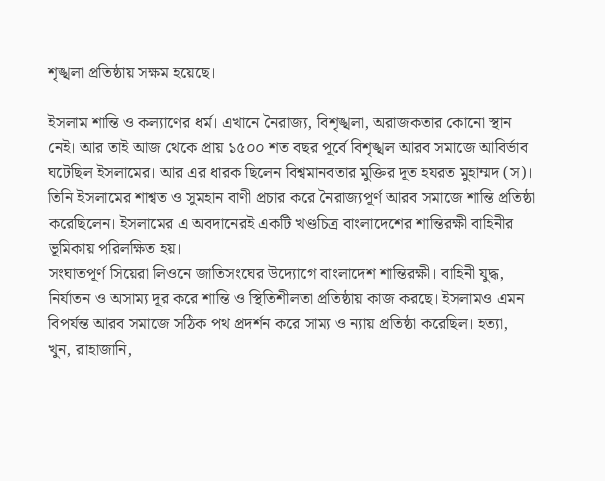শৃঙ্খলা প্রতিষ্ঠায় সক্ষম হয়েছে।

ইসলাম শান্তি ও কল্যাণের ধর্ম। এখানে নৈরাজ্য, বিশৃঙ্খলা, অরাজকতার কোনো স্থান নেই। আর তাই আজ থেকে প্রায় ১৫০০ শত বছর পূর্বে বিশৃঙ্খল আরব সমাজে আবির্ভাব ঘটেছিল ইসলামের। আর এর ধারক ছিলেন বিশ্বমানবতার মুক্তির দূত হযরত মুহাম্মদ (স)। তিনি ইসলামের শাশ্বত ও সুমহান বাণী প্রচার করে নৈরাজ্যপূর্ণ আরব সমাজে শান্তি প্রতিষ্ঠা করেছিলেন। ইসলামের এ অবদানেরই একটি খণ্ডচিত্র বাংলাদেশের শান্তিরক্ষী বাহিনীর ভূমিকায় পরিলক্ষিত হয়।
সংঘাতপূর্ণ সিয়েরা লিওনে জাতিসংঘের উদ্যোগে বাংলাদেশ শান্তিরক্ষী। বাহিনী যুদ্ধ, নির্যাতন ও অসাম্য দূর করে শান্তি ও স্থিতিশীলতা প্রতিষ্ঠায় কাজ করছে। ইসলামও এমন বিপর্যন্ত আরব সমাজে সঠিক পথ প্রদর্শন করে সাম্য ও ন্যায় প্রতিষ্ঠা করেছিল। হত্যা, খুন, রাহাজানি,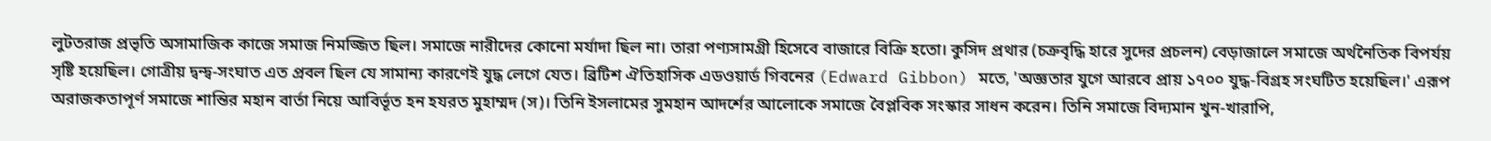লুটতরাজ প্রভৃতি অসামাজিক কাজে সমাজ নিমজ্জিত ছিল। সমাজে নারীদের কোনো মর্যাদা ছিল না। তারা পণ্যসামগ্রী হিসেবে বাজারে বিক্রি হতো। কুসিদ প্রথার (চক্রবৃদ্ধি হারে সুদের প্রচলন) বেড়াজালে সমাজে অর্থনৈতিক বিপর্যয় সৃষ্টি হয়েছিল। গোত্রীয় দ্বন্দ্ব-সংঘাত এত প্রবল ছিল যে সামান্য কারণেই যুদ্ধ লেগে যেত। ব্রিটিশ ঐতিহাসিক এডওয়ার্ড গিবনের (Edward Gibbon) মতে, 'অজ্ঞতার যুগে আরবে প্রায় ১৭০০ যুদ্ধ-বিগ্রহ সংঘটিত হয়েছিল।' এরূপ অরাজকতাপূর্ণ সমাজে শান্তির মহান বার্তা নিয়ে আবির্ভূত হন হযরত মুহাম্মদ (স)। তিনি ইসলামের সুমহান আদর্শের আলোকে সমাজে বৈপ্লবিক সংস্কার সাধন করেন। তিনি সমাজে বিদ্যমান খুন-খারাপি,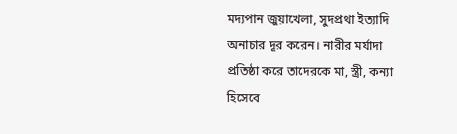মদ্যপান জুয়াখেলা, সুদপ্রথা ইত্যাদি অনাচার দূর করেন। নারীর মর্যাদা প্রতিষ্ঠা করে তাদেরকে মা, স্ত্রী, কন্যা হিসেবে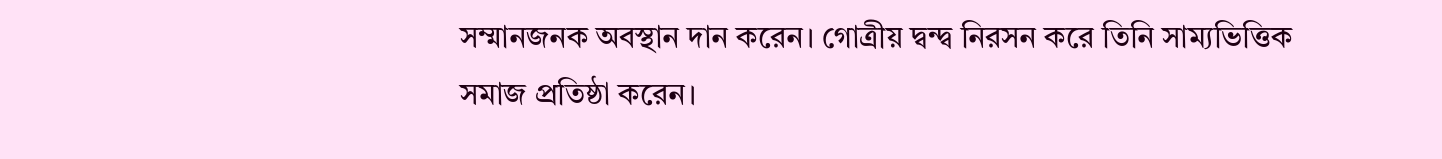সম্মানজনক অবস্থান দান করেন। গোত্রীয় দ্বন্দ্ব নিরসন করে তিনি সাম্যভিত্তিক সমাজ প্রতিষ্ঠা করেন।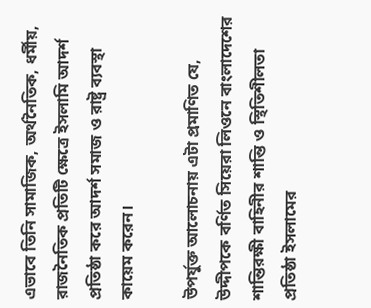এভাবে তিনি সামাজিক, অর্থনৈতিক, ধর্মীয়, রাজনৈতিক প্রতিটি ক্ষেত্রে ইসলামি আদর্শ প্রতিষ্ঠা করে আদর্শ সমাজ ও রাষ্ট্র ব্যবস্থা কায়েম করেন।

উপর্যুক্ত আলোচনায় এটা প্রমাণিত যে, উদ্দীপকে বর্ণিত সিয়েরা লিওনে বাংলাদেশের শান্তিরক্ষী বাহিনীর শান্তি ও স্থিতিশীলতা প্রতিষ্ঠা ইসলামের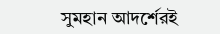সুমহান আদর্শেরই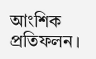আংশিক প্রতিফলন।